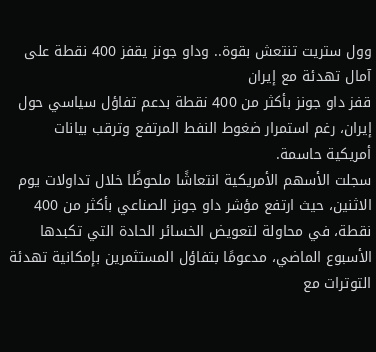وول ستريت تنتعش بقوة.. وداو جونز يقفز 400 نقطة على آمال تهدئة مع إيران
قفز داو جونز بأكثر من 400 نقطة بدعم تفاؤل سياسي حول إيران، رغم استمرار ضغوط النفط المرتفع وترقب بيانات أمريكية حاسمة.
سجلت الأسهم الأمريكية انتعاشًا ملحوظًا خلال تداولات يوم الاثنين، حيث ارتفع مؤشر داو جونز الصناعي بأكثر من 400 نقطة، في محاولة لتعويض الخسائر الحادة التي تكبدها الأسبوع الماضي، مدعومًا بتفاؤل المستثمرين بإمكانية تهدئة التوترات مع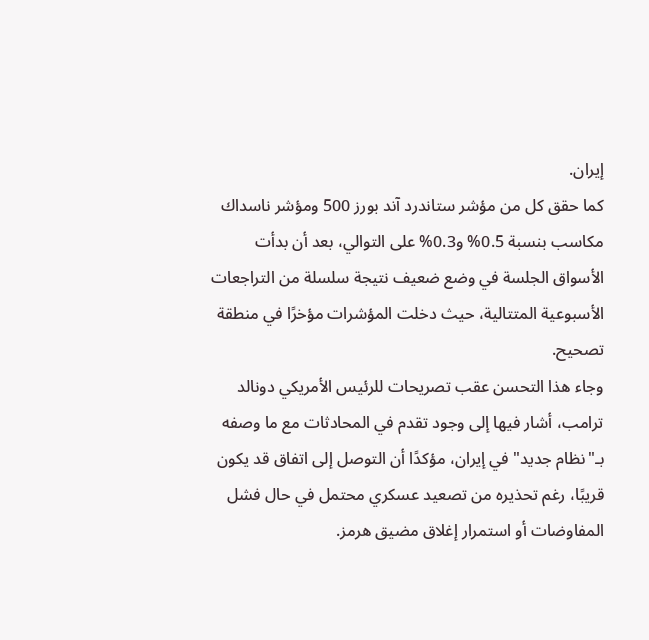إيران.
كما حقق كل من مؤشر ستاندرد آند بورز 500 ومؤشر ناسداك مكاسب بنسبة 0.5% و0.3% على التوالي، بعد أن بدأت الأسواق الجلسة في وضع ضعيف نتيجة سلسلة من التراجعات الأسبوعية المتتالية، حيث دخلت المؤشرات مؤخرًا في منطقة تصحيح.
وجاء هذا التحسن عقب تصريحات للرئيس الأمريكي دونالد ترامب، أشار فيها إلى وجود تقدم في المحادثات مع ما وصفه بـ"نظام جديد" في إيران، مؤكدًا أن التوصل إلى اتفاق قد يكون قريبًا، رغم تحذيره من تصعيد عسكري محتمل في حال فشل المفاوضات أو استمرار إغلاق مضيق هرمز.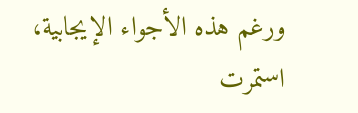ورغم هذه الأجواء الإيجابية، استمرت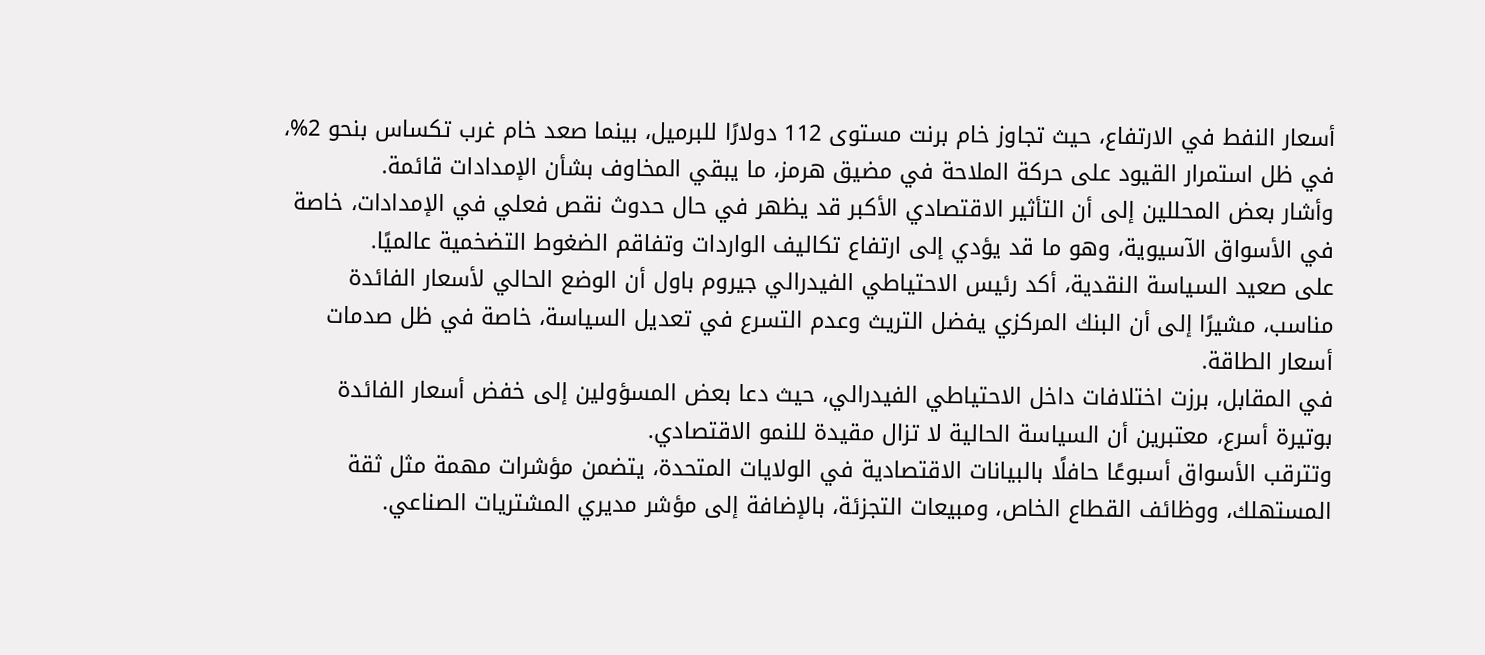أسعار النفط في الارتفاع، حيث تجاوز خام برنت مستوى 112 دولارًا للبرميل، بينما صعد خام غرب تكساس بنحو 2%، في ظل استمرار القيود على حركة الملاحة في مضيق هرمز، ما يبقي المخاوف بشأن الإمدادات قائمة.
وأشار بعض المحللين إلى أن التأثير الاقتصادي الأكبر قد يظهر في حال حدوث نقص فعلي في الإمدادات، خاصة في الأسواق الآسيوية، وهو ما قد يؤدي إلى ارتفاع تكاليف الواردات وتفاقم الضغوط التضخمية عالميًا.
على صعيد السياسة النقدية، أكد رئيس الاحتياطي الفيدرالي جيروم باول أن الوضع الحالي لأسعار الفائدة مناسب، مشيرًا إلى أن البنك المركزي يفضل التريث وعدم التسرع في تعديل السياسة، خاصة في ظل صدمات أسعار الطاقة.
في المقابل، برزت اختلافات داخل الاحتياطي الفيدرالي، حيث دعا بعض المسؤولين إلى خفض أسعار الفائدة بوتيرة أسرع، معتبرين أن السياسة الحالية لا تزال مقيدة للنمو الاقتصادي.
وتترقب الأسواق أسبوعًا حافلًا بالبيانات الاقتصادية في الولايات المتحدة، يتضمن مؤشرات مهمة مثل ثقة المستهلك، ووظائف القطاع الخاص، ومبيعات التجزئة، بالإضافة إلى مؤشر مديري المشتريات الصناعي.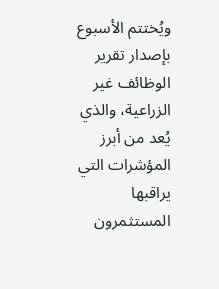ويُختتم الأسبوع بإصدار تقرير الوظائف غير الزراعية، والذي يُعد من أبرز المؤشرات التي يراقبها المستثمرون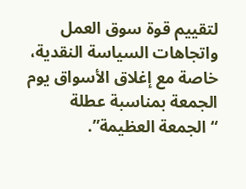لتقييم قوة سوق العمل واتجاهات السياسة النقدية، خاصة مع إغلاق الأسواق يوم الجمعة بمناسبة عطلة “الجمعة العظيمة”.